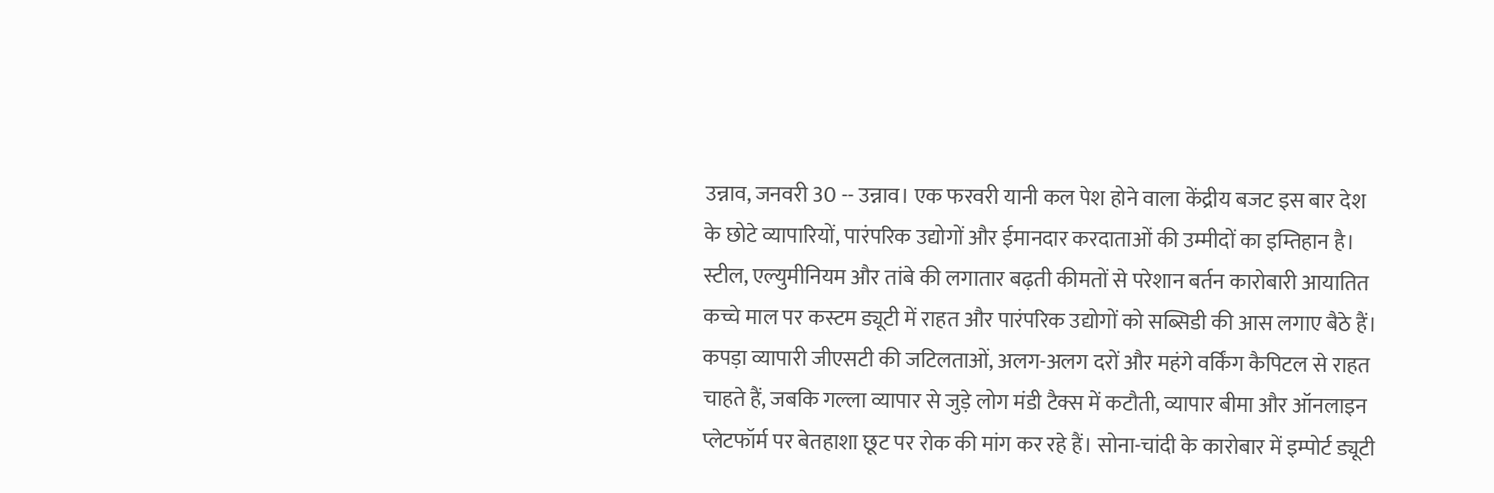उन्नाव, जनवरी 30 -- उन्नाव। एक फरवरी यानी कल पेश होने वाला केंद्रीय बजट इस बार देश के छोटे व्यापारियों, पारंपरिक उद्योगों और ईमानदार करदाताओं की उम्मीदों का इम्तिहान है। स्टील, एल्युमीनियम और तांबे की लगातार बढ़ती कीमतों से परेशान बर्तन कारोबारी आयातित कच्चे माल पर कस्टम ड्यूटी में राहत और पारंपरिक उद्योगों को सब्सिडी की आस लगाए बैठे हैं। कपड़ा व्यापारी जीएसटी की जटिलताओं, अलग-अलग दरों और महंगे वर्किंग कैपिटल से राहत चाहते हैं, जबकि गल्ला व्यापार से जुड़े लोग मंडी टैक्स में कटौती, व्यापार बीमा और ऑनलाइन प्लेटफॉर्म पर बेतहाशा छूट पर रोक की मांग कर रहे हैं। सोना-चांदी के कारोबार में इम्पोर्ट ड्यूटी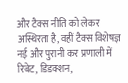और टैक्स नीति को लेकर अस्थिरता है, वहीं टैक्स विशेषज्ञ नई और पुरानी कर प्रणाली में रिबेट, डिडक्शन,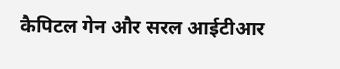कैपिटल गेन और सरल आईटीआर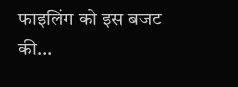फाइलिंग को इस बजट की...